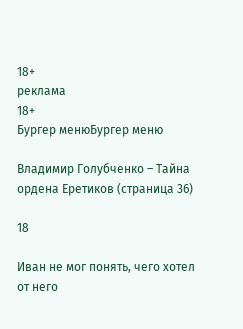18+
реклама
18+
Бургер менюБургер меню

Владимир Голубченко – Тайна ордена Еретиков (страница 36)

18

Иван не мог понять, чего хотел от него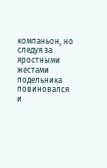компаньон, но следуя за яростными жестами подельника повиновался и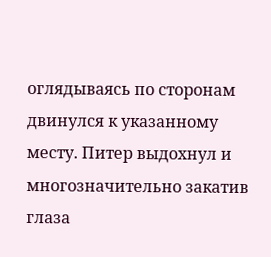оглядываясь по сторонам двинулся к указанному месту. Питер выдохнул и многозначительно закатив глаза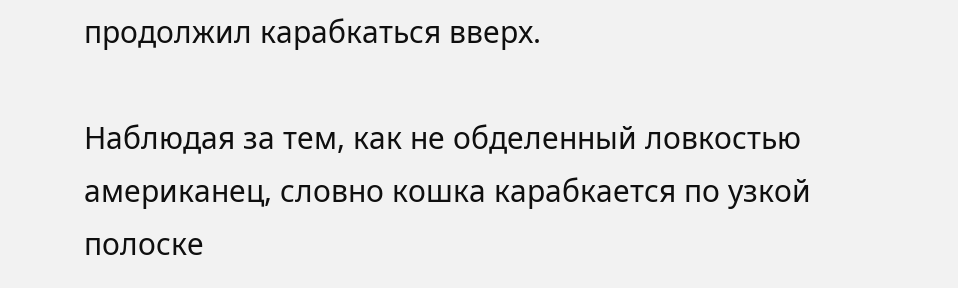продолжил карабкаться вверх.

Наблюдая за тем, как не обделенный ловкостью американец, словно кошка карабкается по узкой полоске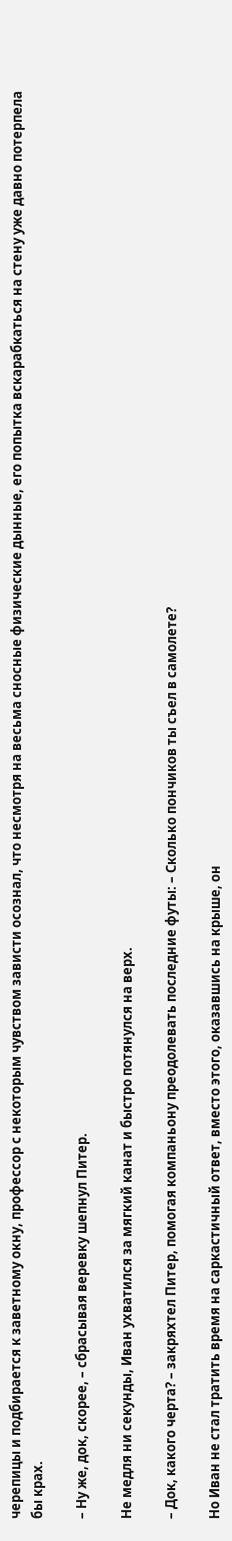черепицы и подбирается к заветному окну, профессор с некоторым чувством зависти осознал, что несмотря на весьма сносные физические дынные, его попытка вскарабкаться на стену уже давно потерпела бы крах.

– Ну же, док, скорее, – сбрасывая веревку шепнул Питер.

Не медля ни секунды, Иван ухватился за мягкий канат и быстро потянулся на верх.

– Док, какого черта? – закряхтел Питер, помогая компаньону преодолевать последние футы: – Сколько пончиков ты съел в самолете?

Но Иван не стал тратить время на саркастичный ответ, вместо этого, оказавшись на крыше, он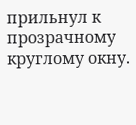прильнул к прозрачному круглому окну.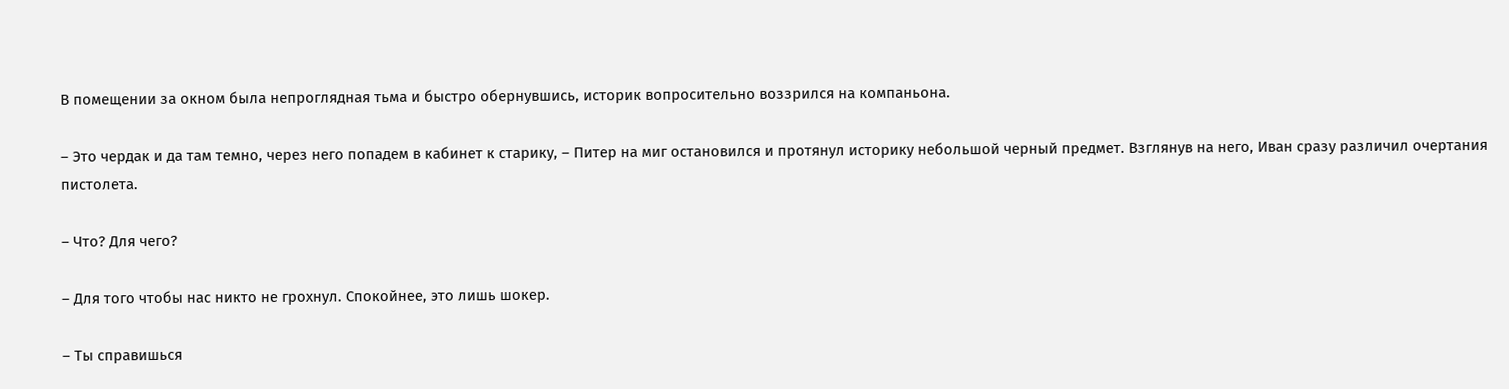В помещении за окном была непроглядная тьма и быстро обернувшись, историк вопросительно воззрился на компаньона.

– Это чердак и да там темно, через него попадем в кабинет к старику, – Питер на миг остановился и протянул историку небольшой черный предмет. Взглянув на него, Иван сразу различил очертания пистолета.

– Что? Для чего?

– Для того чтобы нас никто не грохнул. Спокойнее, это лишь шокер.

– Ты справишься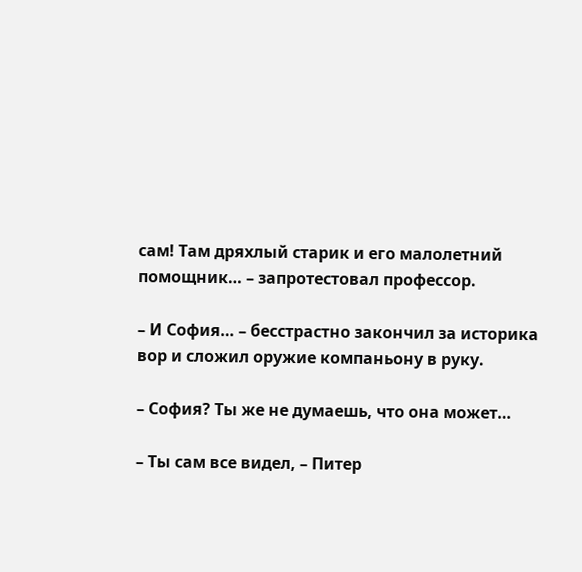сам! Там дряхлый старик и его малолетний помощник… – запротестовал профессор.

– И София… – бесстрастно закончил за историка вор и сложил оружие компаньону в руку.

– София? Ты же не думаешь, что она может…

– Ты сам все видел, – Питер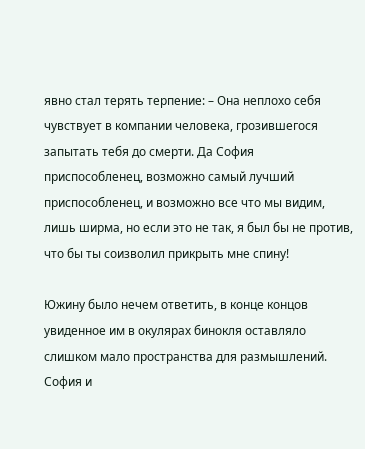явно стал терять терпение: – Она неплохо себя чувствует в компании человека, грозившегося запытать тебя до смерти. Да София приспособленец, возможно самый лучший приспособленец, и возможно все что мы видим, лишь ширма, но если это не так, я был бы не против, что бы ты соизволил прикрыть мне спину!

Южину было нечем ответить, в конце концов увиденное им в окулярах бинокля оставляло слишком мало пространства для размышлений. София и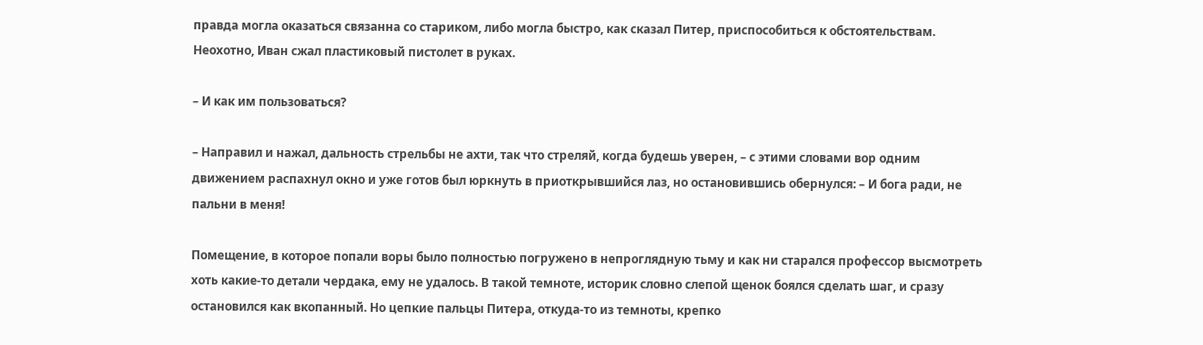правда могла оказаться связанна со стариком, либо могла быстро, как сказал Питер, приспособиться к обстоятельствам. Неохотно, Иван сжал пластиковый пистолет в руках.

– И как им пользоваться?

– Направил и нажал, дальность стрельбы не ахти, так что стреляй, когда будешь уверен, – с этими словами вор одним движением распахнул окно и уже готов был юркнуть в приоткрывшийся лаз, но остановившись обернулся: – И бога ради, не пальни в меня!

Помещение, в которое попали воры было полностью погружено в непроглядную тьму и как ни старался профессор высмотреть хоть какие-то детали чердака, ему не удалось. В такой темноте, историк словно слепой щенок боялся сделать шаг, и сразу остановился как вкопанный. Но цепкие пальцы Питера, откуда-то из темноты, крепко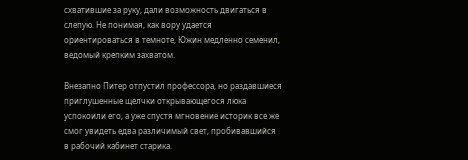схватившие за руку, дали возможность двигаться в слепую. Не понимая, как вору удается ориентироваться в темноте, Южин медленно семенил, ведомый крепким захватом.

Внезапно Питер отпустил профессора, но раздавшиеся приглушенные щелчки открывающегося люка успокоили его, а уже спустя мгновение историк все же смог увидеть едва различимый свет, пробивавшийся в рабочий кабинет старика.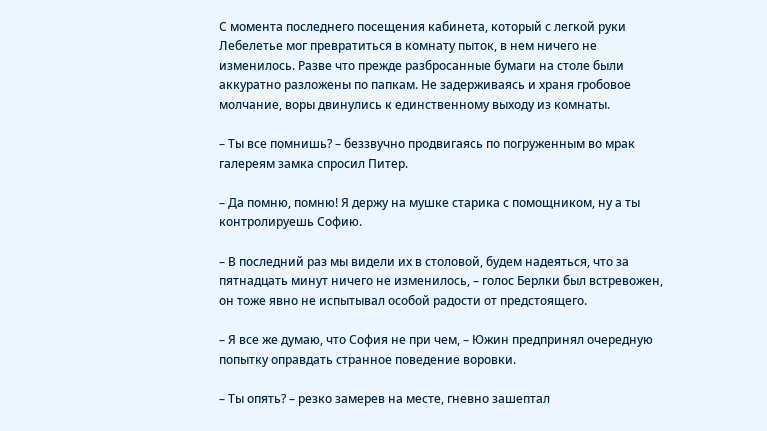С момента последнего посещения кабинета, который с легкой руки Лебелетье мог превратиться в комнату пыток, в нем ничего не изменилось. Разве что прежде разбросанные бумаги на столе были аккуратно разложены по папкам. Не задерживаясь и храня гробовое молчание, воры двинулись к единственному выходу из комнаты.

– Ты все помнишь? – беззвучно продвигаясь по погруженным во мрак галереям замка спросил Питер.

– Да помню, помню! Я держу на мушке старика с помощником, ну а ты контролируешь Софию.

– В последний раз мы видели их в столовой, будем надеяться, что за пятнадцать минут ничего не изменилось, – голос Берлки был встревожен, он тоже явно не испытывал особой радости от предстоящего.

– Я все же думаю, что София не при чем, – Южин предпринял очередную попытку оправдать странное поведение воровки.

– Ты опять? – резко замерев на месте, гневно зашептал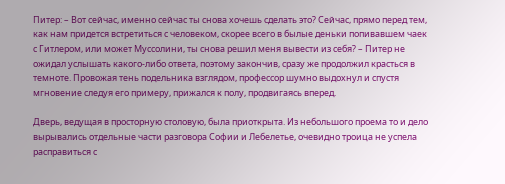Питер: – Вот сейчас, именно сейчас ты снова хочешь сделать это? Сейчас, прямо перед тем, как нам придется встретиться с человеком, скорее всего в былые деньки попивавшем чаек с Гитлером, или может Муссолини, ты снова решил меня вывести из себя? – Питер не ожидал услышать какого-либо ответа, поэтому закончив, сразу же продолжил красться в темноте. Провожая тень подельника взглядом, профессор шумно выдохнул и спустя мгновение следуя его примеру, прижался к полу, продвигаясь вперед.

Дверь, ведущая в просторную столовую, была приоткрыта. Из небольшого проема то и дело вырывались отдельные части разговора Софии и Лебелетье, очевидно троица не успела расправиться с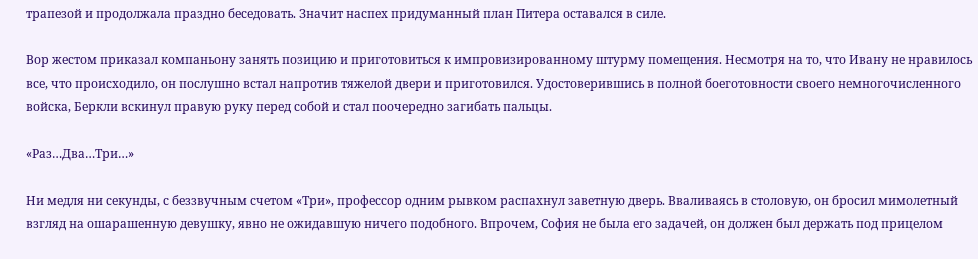трапезой и продолжала праздно беседовать. Значит наспех придуманный план Питера оставался в силе.

Вор жестом приказал компаньону занять позицию и приготовиться к импровизированному штурму помещения. Несмотря на то, что Ивану не нравилось все, что происходило, он послушно встал напротив тяжелой двери и приготовился. Удостоверившись в полной боеготовности своего немногочисленного войска, Беркли вскинул правую руку перед собой и стал поочередно загибать пальцы.

«Раз…Два…Три…»

Ни медля ни секунды, с беззвучным счетом «Три», профессор одним рывком распахнул заветную дверь. Вваливаясь в столовую, он бросил мимолетный взгляд на ошарашенную девушку, явно не ожидавшую ничего подобного. Впрочем, София не была его задачей, он должен был держать под прицелом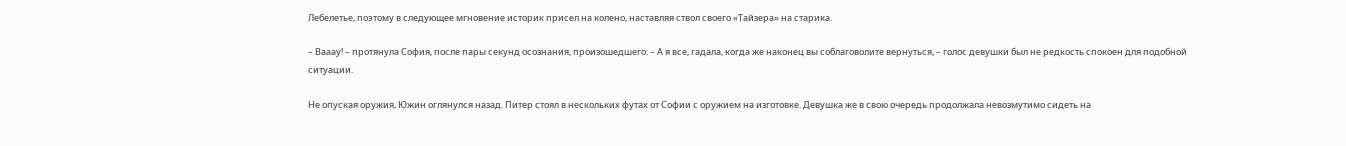Лебелетье, поэтому в следующее мгновение историк присел на колено, наставляя ствол своего «Тайзера» на старика.

– Вааау! – протянула София, после пары секунд осознания, произошедшего: – А я все, гадала, когда же наконец вы соблаговолите вернуться, – голос девушки был не редкость спокоен для подобной ситуации.

Не опуская оружия, Южин оглянулся назад. Питер стоял в нескольких футах от Софии с оружием на изготовке. Девушка же в свою очередь продолжала невозмутимо сидеть на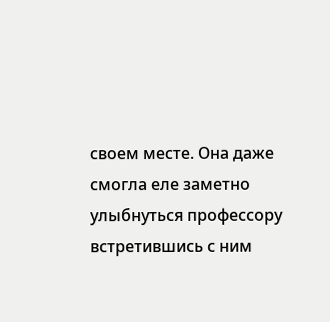своем месте. Она даже смогла еле заметно улыбнуться профессору встретившись с ним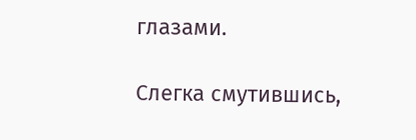глазами.

Слегка смутившись,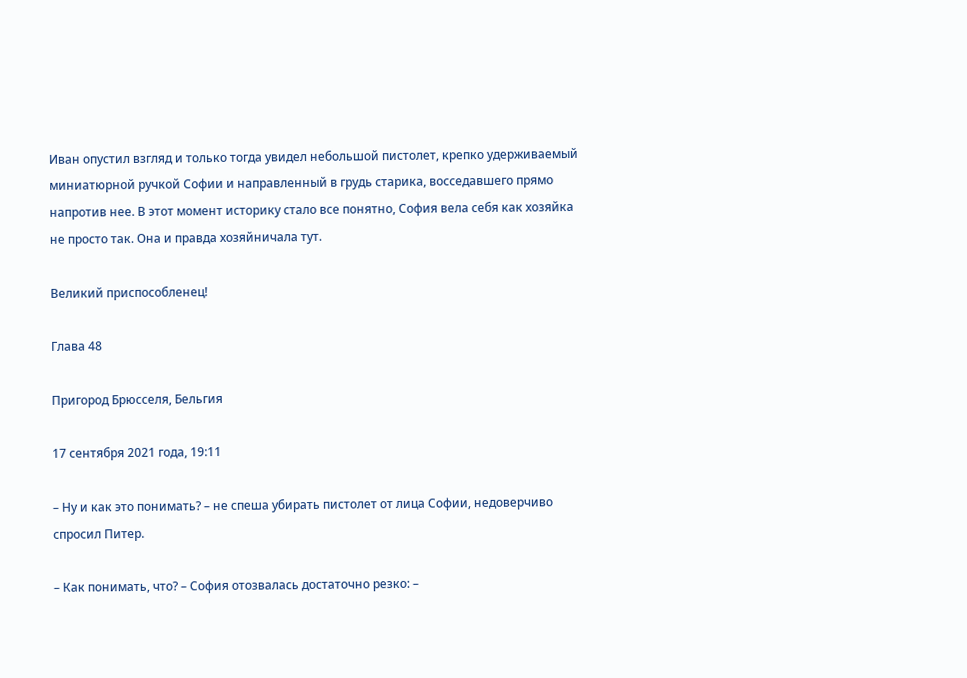Иван опустил взгляд и только тогда увидел небольшой пистолет, крепко удерживаемый миниатюрной ручкой Софии и направленный в грудь старика, восседавшего прямо напротив нее. В этот момент историку стало все понятно, София вела себя как хозяйка не просто так. Она и правда хозяйничала тут.

Великий приспособленец!

Глава 48

Пригород Брюсселя, Бельгия

17 сентября 2021 года, 19:11

– Ну и как это понимать? – не спеша убирать пистолет от лица Софии, недоверчиво спросил Питер.

– Как понимать, что? – София отозвалась достаточно резко: –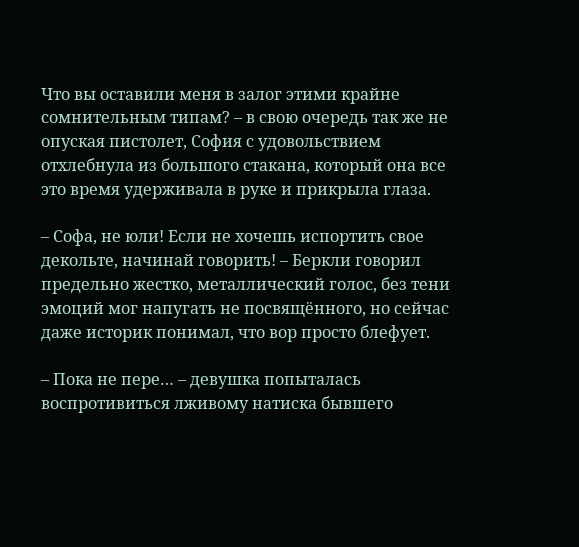Что вы оставили меня в залог этими крайне сомнительным типам? – в свою очередь так же не опуская пистолет, София с удовольствием отхлебнула из большого стакана, который она все это время удерживала в руке и прикрыла глаза.

– Софа, не юли! Если не хочешь испортить свое декольте, начинай говорить! – Беркли говорил предельно жестко, металлический голос, без тени эмоций мог напугать не посвящённого, но сейчас даже историк понимал, что вор просто блефует.

– Пока не пере… – девушка попыталась воспротивиться лживому натиска бывшего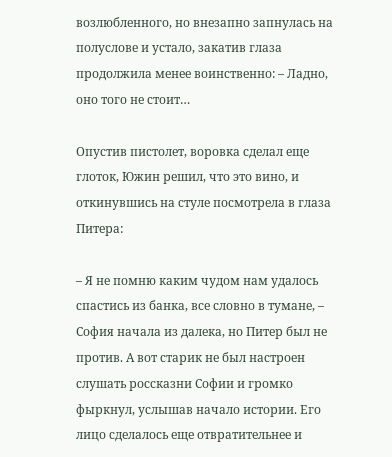возлюбленного, но внезапно запнулась на полуслове и устало, закатив глаза продолжила менее воинственно: – Ладно, оно того не стоит…

Опустив пистолет, воровка сделал еще глоток, Южин решил, что это вино, и откинувшись на стуле посмотрела в глаза Питера:

– Я не помню каким чудом нам удалось спастись из банка, все словно в тумане, – София начала из далека, но Питер был не против. А вот старик не был настроен слушать россказни Софии и громко фыркнул, услышав начало истории. Его лицо сделалось еще отвратительнее и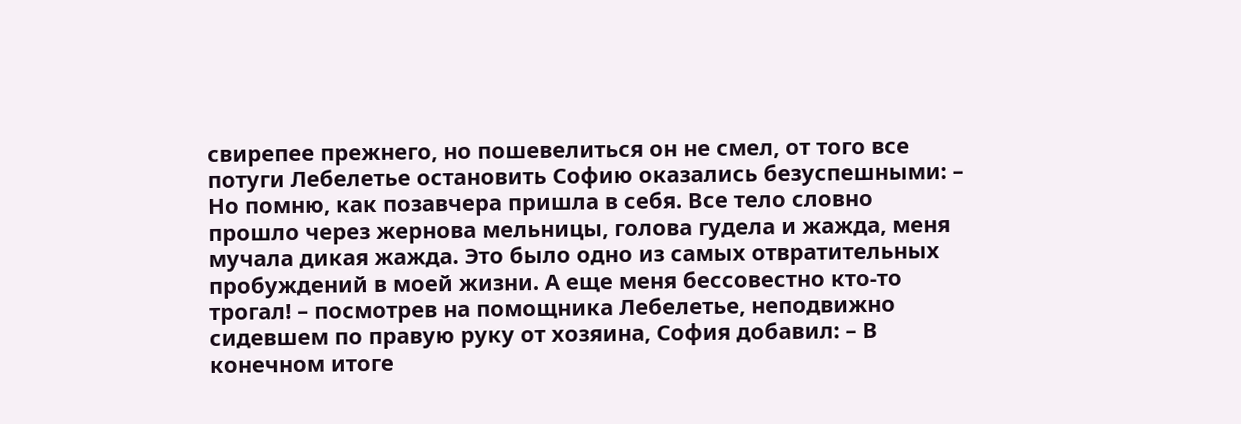свирепее прежнего, но пошевелиться он не смел, от того все потуги Лебелетье остановить Софию оказались безуспешными: – Но помню, как позавчера пришла в себя. Все тело словно прошло через жернова мельницы, голова гудела и жажда, меня мучала дикая жажда. Это было одно из самых отвратительных пробуждений в моей жизни. А еще меня бессовестно кто-то трогал! – посмотрев на помощника Лебелетье, неподвижно сидевшем по правую руку от хозяина, София добавил: – В конечном итоге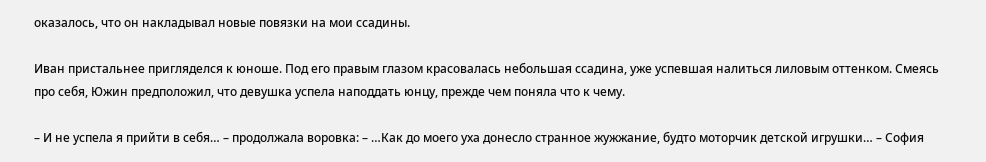оказалось, что он накладывал новые повязки на мои ссадины.

Иван пристальнее пригляделся к юноше. Под его правым глазом красовалась небольшая ссадина, уже успевшая налиться лиловым оттенком. Смеясь про себя, Южин предположил, что девушка успела наподдать юнцу, прежде чем поняла что к чему.

– И не успела я прийти в себя… – продолжала воровка: – …Как до моего уха донесло странное жужжание, будто моторчик детской игрушки… – София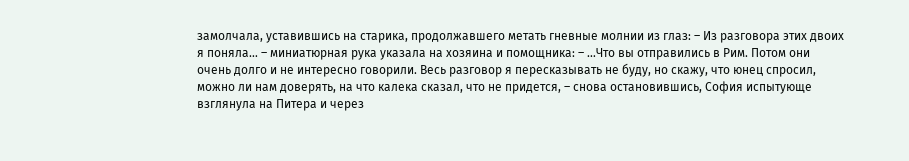замолчала, уставившись на старика, продолжавшего метать гневные молнии из глаз: – Из разговора этих двоих я поняла… – миниатюрная рука указала на хозяина и помощника: – …Что вы отправились в Рим. Потом они очень долго и не интересно говорили. Весь разговор я пересказывать не буду, но скажу, что юнец спросил, можно ли нам доверять, на что калека сказал, что не придется, – снова остановившись, София испытующе взглянула на Питера и через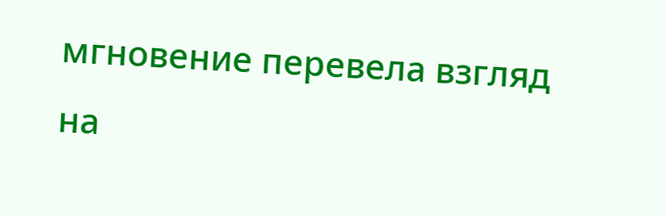мгновение перевела взгляд на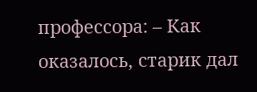профессора: – Как оказалось, старик дал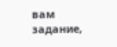вам задание,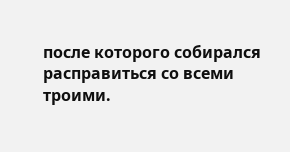после которого собирался расправиться со всеми троими.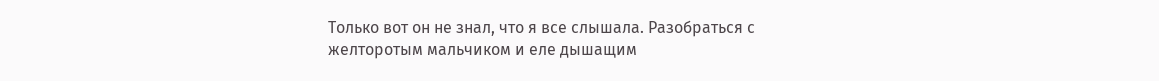Только вот он не знал, что я все слышала. Разобраться с желторотым мальчиком и еле дышащим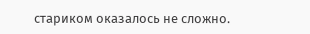стариком оказалось не сложно.